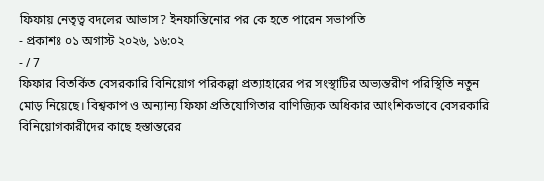ফিফায় নেতৃত্ব বদলের আভাস? ইনফান্তিনোর পর কে হতে পারেন সভাপতি
- প্রকাশঃ ০১ অগাস্ট ২০২৬, ১৬:০২
- / 7
ফিফার বিতর্কিত বেসরকারি বিনিয়োগ পরিকল্পা প্রত্যাহারের পর সংস্থাটির অভ্যন্তরীণ পরিস্থিতি নতুন মোড় নিয়েছে। বিশ্বকাপ ও অন্যান্য ফিফা প্রতিযোগিতার বাণিজ্যিক অধিকার আংশিকভাবে বেসরকারি বিনিয়োগকারীদের কাছে হস্তান্তরের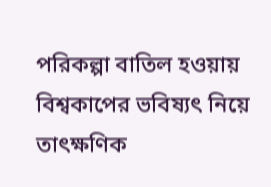পরিকল্পা বাতিল হওয়ায় বিশ্বকাপের ভবিষ্যৎ নিয়ে তাৎক্ষণিক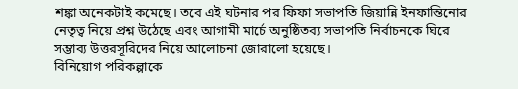শঙ্কা অনেকটাই কমেছে। তবে এই ঘটনার পর ফিফা সভাপতি জিয়ান্নি ইনফান্তিনোর নেতৃত্ব নিয়ে প্রশ্ন উঠেছে এবং আগামী মার্চে অনুষ্ঠিতব্য সভাপতি নির্বাচনকে ঘিরে সম্ভাব্য উত্তরসূরিদের নিয়ে আলোচনা জোরালো হয়েছে।
বিনিয়োগ পরিকল্পাকে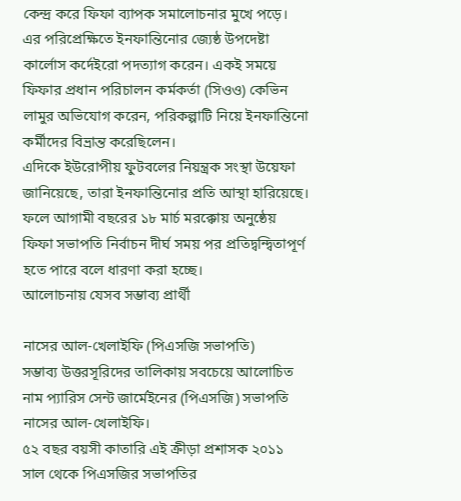কেন্দ্র করে ফিফা ব্যাপক সমালোচনার মুখে পড়ে। এর পরিপ্রেক্ষিতে ইনফান্তিনোর জ্যেষ্ঠ উপদেষ্টা কার্লোস কর্দেইরো পদত্যাগ করেন। একই সময়ে ফিফার প্রধান পরিচালন কর্মকর্তা (সিওও) কেভিন লামুর অভিযোগ করেন, পরিকল্পাটি নিয়ে ইনফান্তিনো কর্মীদের বিভ্রান্ত করেছিলেন।
এদিকে ইউরোপীয় ফুটবলের নিয়ন্ত্রক সংস্থা উয়েফা জানিয়েছে, তারা ইনফান্তিনোর প্রতি আস্থা হারিয়েছে। ফলে আগামী বছরের ১৮ মার্চ মরক্কোয় অনুষ্ঠেয় ফিফা সভাপতি নির্বাচন দীর্ঘ সময় পর প্রতিদ্বন্দ্বিতাপূর্ণ হতে পারে বলে ধারণা করা হচ্ছে।
আলোচনায় যেসব সম্ভাব্য প্রার্থী

নাসের আল-খেলাইফি (পিএসজি সভাপতি)
সম্ভাব্য উত্তরসূরিদের তালিকায় সবচেয়ে আলোচিত নাম প্যারিস সেন্ট জার্মেইনের (পিএসজি) সভাপতি নাসের আল-খেলাইফি।
৫২ বছর বয়সী কাতারি এই ক্রীড়া প্রশাসক ২০১১ সাল থেকে পিএসজির সভাপতির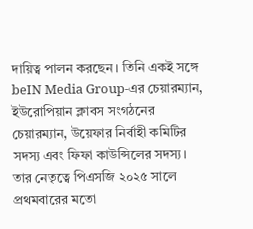দায়িত্ব পালন করছেন। তিনি একই সঙ্গে beIN Media Group-এর চেয়ারম্যান, ইউরোপিয়ান ক্লাবস সংগঠনের চেয়ারম্যান, উয়েফার নির্বাহী কমিটির সদস্য এবং ফিফা কাউন্সিলের সদস্য।
তার নেতৃত্বে পিএসজি ২০২৫ সালে প্রথমবারের মতো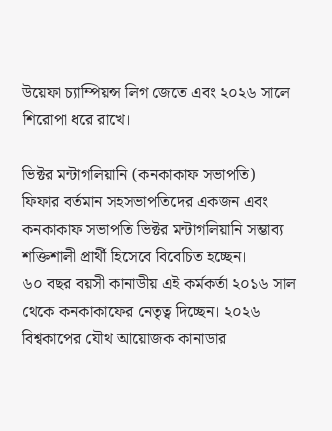উয়েফা চ্যাম্পিয়ন্স লিগ জেতে এবং ২০২৬ সালে শিরোপা ধরে রাখে।

ভিক্টর মন্টাগলিয়ানি (কনকাকাফ সভাপতি)
ফিফার বর্তমান সহসভাপতিদের একজন এবং কনকাকাফ সভাপতি ভিক্টর মন্টাগলিয়ানি সম্ভাব্য শক্তিশালী প্রার্থী হিসেবে বিবেচিত হচ্ছেন।
৬০ বছর বয়সী কানাডীয় এই কর্মকর্তা ২০১৬ সাল থেকে কনকাকাফের নেতৃত্ব দিচ্ছেন। ২০২৬ বিশ্বকাপের যৌথ আয়োজক কানাডার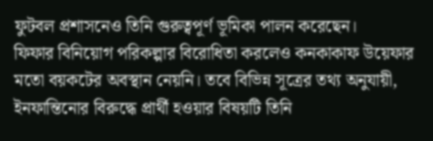ফুটবল প্রশাসনেও তিনি গুরুত্বপূর্ণ ভূমিকা পালন করেছেন।
ফিফার বিনিয়োগ পরিকল্পার বিরোধিতা করলেও কনকাকাফ উয়েফার মতো বয়কটের অবস্থান নেয়নি। তবে বিভিন্ন সূত্রের তথ্য অনুযায়ী, ইনফান্তিনোর বিরুদ্ধে প্রার্থী হওয়ার বিষয়টি তিনি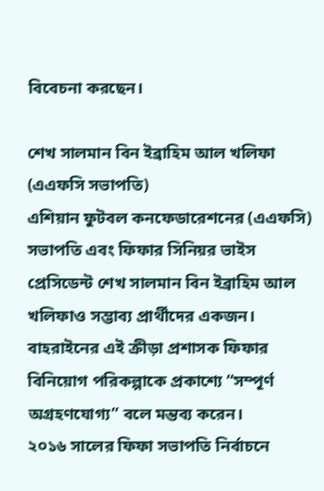বিবেচনা করছেন।

শেখ সালমান বিন ইব্রাহিম আল খলিফা (এএফসি সভাপতি)
এশিয়ান ফুটবল কনফেডারেশনের (এএফসি) সভাপতি এবং ফিফার সিনিয়র ভাইস প্রেসিডেন্ট শেখ সালমান বিন ইব্রাহিম আল খলিফাও সম্ভাব্য প্রার্থীদের একজন।
বাহরাইনের এই ক্রীড়া প্রশাসক ফিফার বিনিয়োগ পরিকল্পাকে প্রকাশ্যে “সম্পূর্ণ অগ্রহণযোগ্য” বলে মন্তব্য করেন।
২০১৬ সালের ফিফা সভাপতি নির্বাচনে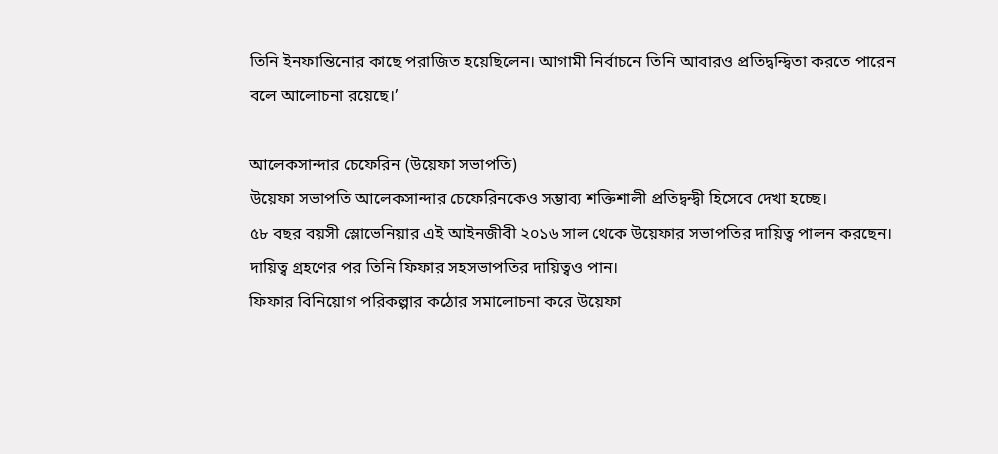তিনি ইনফান্তিনোর কাছে পরাজিত হয়েছিলেন। আগামী নির্বাচনে তিনি আবারও প্রতিদ্বন্দ্বিতা করতে পারেন বলে আলোচনা রয়েছে।’

আলেকসান্দার চেফেরিন (উয়েফা সভাপতি)
উয়েফা সভাপতি আলেকসান্দার চেফেরিনকেও সম্ভাব্য শক্তিশালী প্রতিদ্বন্দ্বী হিসেবে দেখা হচ্ছে।
৫৮ বছর বয়সী স্লোভেনিয়ার এই আইনজীবী ২০১৬ সাল থেকে উয়েফার সভাপতির দায়িত্ব পালন করছেন। দায়িত্ব গ্রহণের পর তিনি ফিফার সহসভাপতির দায়িত্বও পান।
ফিফার বিনিয়োগ পরিকল্পার কঠোর সমালোচনা করে উয়েফা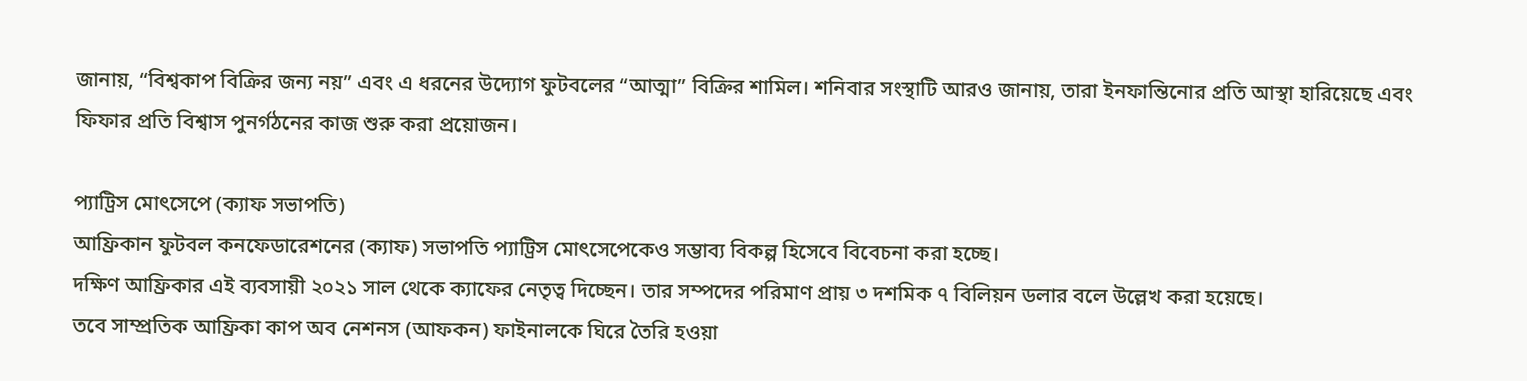জানায়, “বিশ্বকাপ বিক্রির জন্য নয়” এবং এ ধরনের উদ্যোগ ফুটবলের “আত্মা” বিক্রির শামিল। শনিবার সংস্থাটি আরও জানায়, তারা ইনফান্তিনোর প্রতি আস্থা হারিয়েছে এবং ফিফার প্রতি বিশ্বাস পুনর্গঠনের কাজ শুরু করা প্রয়োজন।

প্যাট্রিস মোৎসেপে (ক্যাফ সভাপতি)
আফ্রিকান ফুটবল কনফেডারেশনের (ক্যাফ) সভাপতি প্যাট্রিস মোৎসেপেকেও সম্ভাব্য বিকল্প হিসেবে বিবেচনা করা হচ্ছে।
দক্ষিণ আফ্রিকার এই ব্যবসায়ী ২০২১ সাল থেকে ক্যাফের নেতৃত্ব দিচ্ছেন। তার সম্পদের পরিমাণ প্রায় ৩ দশমিক ৭ বিলিয়ন ডলার বলে উল্লেখ করা হয়েছে।
তবে সাম্প্রতিক আফ্রিকা কাপ অব নেশনস (আফকন) ফাইনালকে ঘিরে তৈরি হওয়া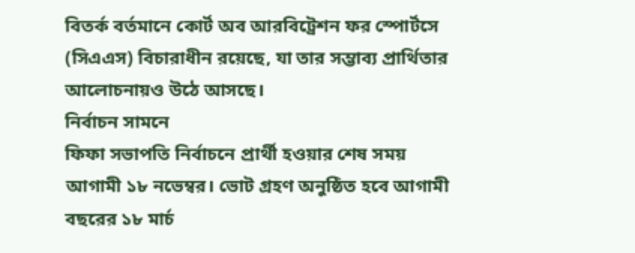বিতর্ক বর্তমানে কোর্ট অব আরবিট্রেশন ফর স্পোর্টসে (সিএএস) বিচারাধীন রয়েছে, যা তার সম্ভাব্য প্রার্থিতার আলোচনায়ও উঠে আসছে।
নির্বাচন সামনে
ফিফা সভাপতি নির্বাচনে প্রার্থী হওয়ার শেষ সময় আগামী ১৮ নভেম্বর। ভোট গ্রহণ অনুষ্ঠিত হবে আগামী বছরের ১৮ মার্চ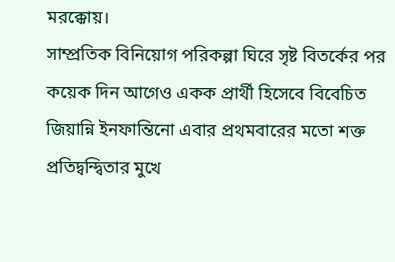মরক্কোয়।
সাম্প্রতিক বিনিয়োগ পরিকল্পা ঘিরে সৃষ্ট বিতর্কের পর কয়েক দিন আগেও একক প্রার্থী হিসেবে বিবেচিত জিয়ান্নি ইনফান্তিনো এবার প্রথমবারের মতো শক্ত প্রতিদ্বন্দ্বিতার মুখে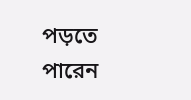পড়তে পারেন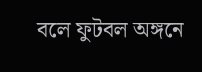বলে ফুটবল অঙ্গনে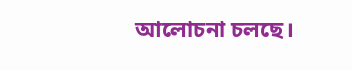আলোচনা চলছে।